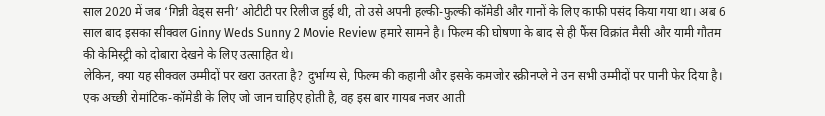साल 2020 में जब ‘गिन्नी वेड्स सनी’ ओटीटी पर रिलीज हुई थी, तो उसे अपनी हल्की-फुल्की कॉमेडी और गानों के लिए काफी पसंद किया गया था। अब 6 साल बाद इसका सीक्वल Ginny Weds Sunny 2 Movie Review हमारे सामने है। फिल्म की घोषणा के बाद से ही फैंस विक्रांत मैसी और यामी गौतम की केमिस्ट्री को दोबारा देखने के लिए उत्साहित थे।
लेकिन, क्या यह सीक्वल उम्मीदों पर खरा उतरता है? दुर्भाग्य से, फिल्म की कहानी और इसके कमजोर स्क्रीनप्ले ने उन सभी उम्मीदों पर पानी फेर दिया है। एक अच्छी रोमांटिक-कॉमेडी के लिए जो जान चाहिए होती है, वह इस बार गायब नजर आती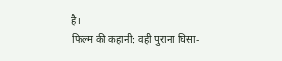है।
फिल्म की कहानी: वही पुराना घिसा-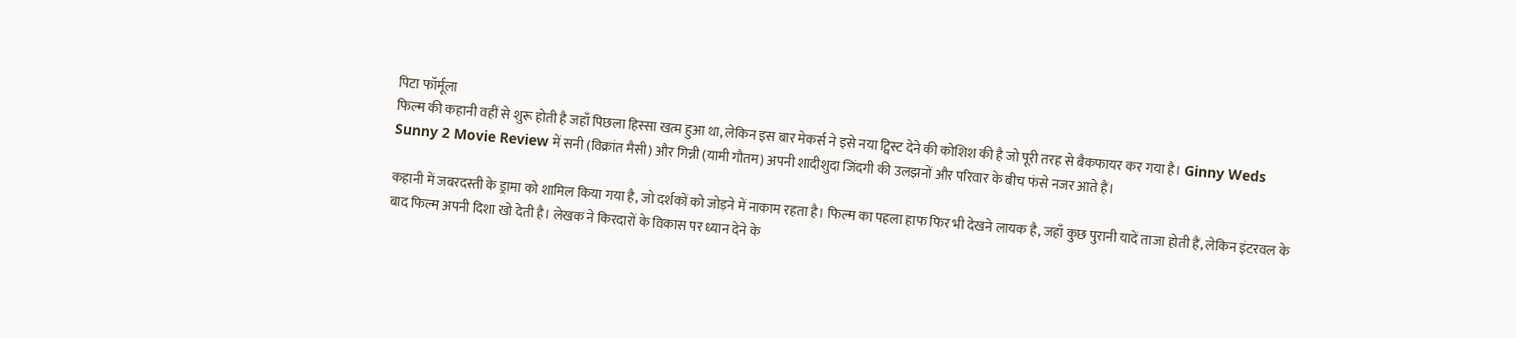पिटा फॉर्मूला
फिल्म की कहानी वहीं से शुरू होती है जहाँ पिछला हिस्सा खत्म हुआ था, लेकिन इस बार मेकर्स ने इसे नया ट्विस्ट देने की कोशिश की है जो पूरी तरह से बैकफायर कर गया है। Ginny Weds Sunny 2 Movie Review में सनी (विक्रांत मैसी) और गिन्नी (यामी गौतम) अपनी शादीशुदा जिंदगी की उलझनों और परिवार के बीच फंसे नजर आते हैं।

कहानी में जबरदस्ती के ड्रामा को शामिल किया गया है, जो दर्शकों को जोड़ने में नाकाम रहता है। फिल्म का पहला हाफ फिर भी देखने लायक है, जहाँ कुछ पुरानी यादें ताजा होती हैं, लेकिन इंटरवल के बाद फिल्म अपनी दिशा खो देती है। लेखक ने किरदारों के विकास पर ध्यान देने के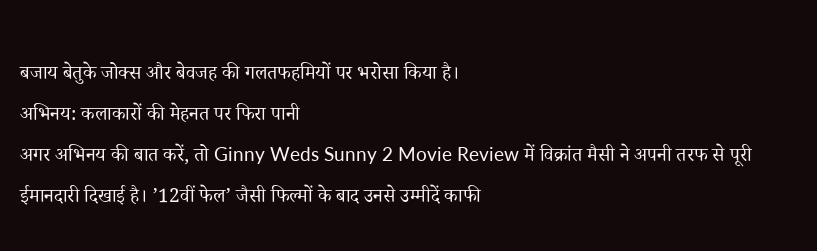बजाय बेतुके जोक्स और बेवजह की गलतफहमियों पर भरोसा किया है।
अभिनय: कलाकारों की मेहनत पर फिरा पानी
अगर अभिनय की बात करें, तो Ginny Weds Sunny 2 Movie Review में विक्रांत मैसी ने अपनी तरफ से पूरी ईमानदारी दिखाई है। ’12वीं फेल’ जैसी फिल्मों के बाद उनसे उम्मीदें काफी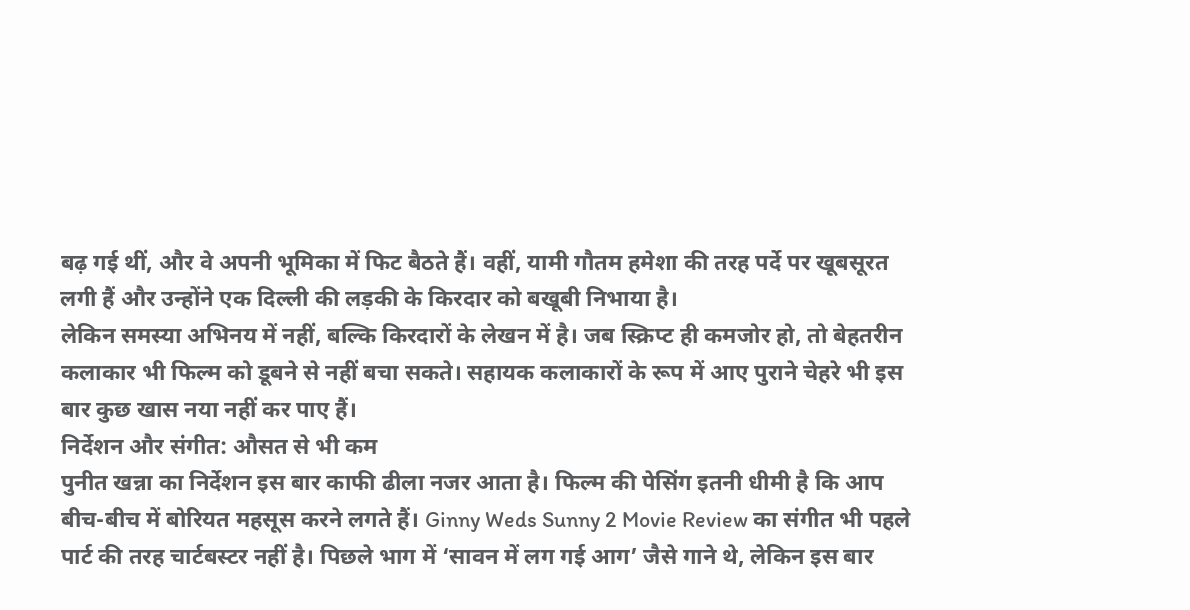बढ़ गई थीं, और वे अपनी भूमिका में फिट बैठते हैं। वहीं, यामी गौतम हमेशा की तरह पर्दे पर खूबसूरत लगी हैं और उन्होंने एक दिल्ली की लड़की के किरदार को बखूबी निभाया है।
लेकिन समस्या अभिनय में नहीं, बल्कि किरदारों के लेखन में है। जब स्क्रिप्ट ही कमजोर हो, तो बेहतरीन कलाकार भी फिल्म को डूबने से नहीं बचा सकते। सहायक कलाकारों के रूप में आए पुराने चेहरे भी इस बार कुछ खास नया नहीं कर पाए हैं।
निर्देशन और संगीत: औसत से भी कम
पुनीत खन्ना का निर्देशन इस बार काफी ढीला नजर आता है। फिल्म की पेसिंग इतनी धीमी है कि आप बीच-बीच में बोरियत महसूस करने लगते हैं। Ginny Weds Sunny 2 Movie Review का संगीत भी पहले पार्ट की तरह चार्टबस्टर नहीं है। पिछले भाग में ‘सावन में लग गई आग’ जैसे गाने थे, लेकिन इस बार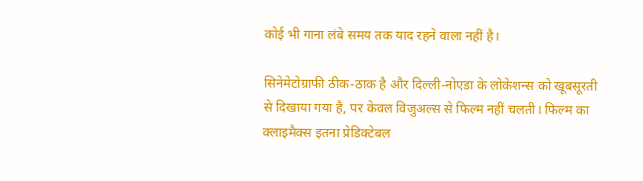कोई भी गाना लंबे समय तक याद रहने वाला नहीं है।

सिनेमेटोग्राफी ठीक-ठाक है और दिल्ली-नोएडा के लोकेशन्स को खूबसूरती से दिखाया गया है, पर केवल विजुअल्स से फिल्म नहीं चलती। फिल्म का क्लाइमैक्स इतना प्रेडिक्टेबल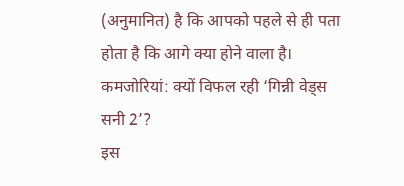(अनुमानित) है कि आपको पहले से ही पता होता है कि आगे क्या होने वाला है।
कमजोरियां: क्यों विफल रही ‘गिन्नी वेड्स सनी 2’?
इस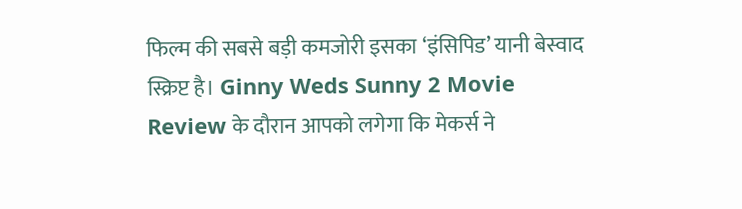फिल्म की सबसे बड़ी कमजोरी इसका ‘इंसिपिड’ यानी बेस्वाद स्क्रिप्ट है। Ginny Weds Sunny 2 Movie Review के दौरान आपको लगेगा कि मेकर्स ने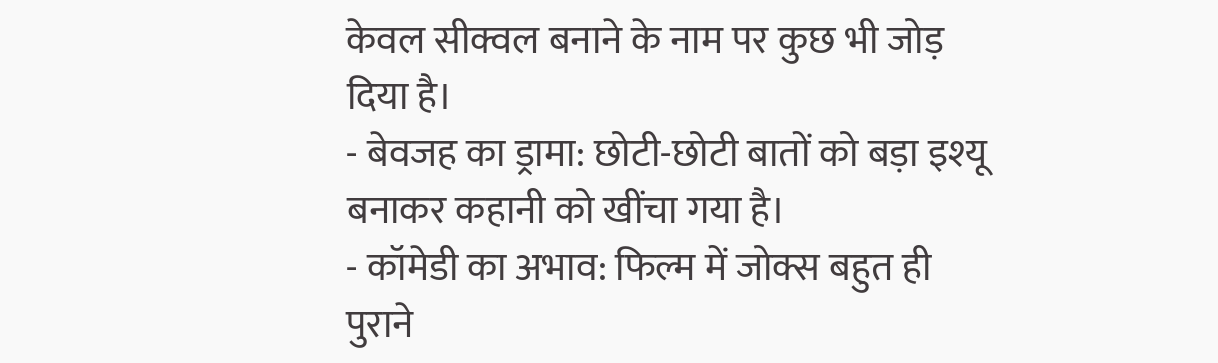केवल सीक्वल बनाने के नाम पर कुछ भी जोड़ दिया है।
- बेवजह का ड्रामा: छोटी-छोटी बातों को बड़ा इश्यू बनाकर कहानी को खींचा गया है।
- कॉमेडी का अभाव: फिल्म में जोक्स बहुत ही पुराने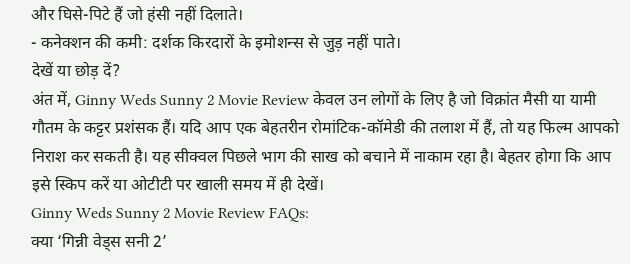और घिसे-पिटे हैं जो हंसी नहीं दिलाते।
- कनेक्शन की कमी: दर्शक किरदारों के इमोशन्स से जुड़ नहीं पाते।
देखें या छोड़ दें?
अंत में, Ginny Weds Sunny 2 Movie Review केवल उन लोगों के लिए है जो विक्रांत मैसी या यामी गौतम के कट्टर प्रशंसक हैं। यदि आप एक बेहतरीन रोमांटिक-कॉमेडी की तलाश में हैं, तो यह फिल्म आपको निराश कर सकती है। यह सीक्वल पिछले भाग की साख को बचाने में नाकाम रहा है। बेहतर होगा कि आप इसे स्किप करें या ओटीटी पर खाली समय में ही देखें।
Ginny Weds Sunny 2 Movie Review FAQs:
क्या ‘गिन्नी वेड्स सनी 2’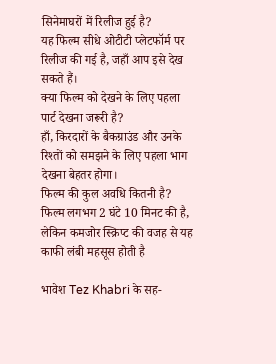सिनेमाघरों में रिलीज हुई है?
यह फिल्म सीधे ओटीटी प्लेटफॉर्म पर रिलीज की गई है, जहाँ आप इसे देख सकते हैं।
क्या फिल्म को देखने के लिए पहला पार्ट देखना जरूरी है?
हाँ, किरदारों के बैकग्राउंड और उनके रिश्तों को समझने के लिए पहला भाग देखना बेहतर होगा।
फिल्म की कुल अवधि कितनी है?
फिल्म लगभग 2 घंटे 10 मिनट की है, लेकिन कमजोर स्क्रिप्ट की वजह से यह काफी लंबी महसूस होती है

भावेश Tez Khabri के सह-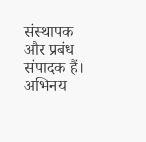संस्थापक और प्रबंध संपादक हैं। अभिनय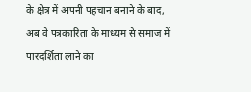के क्षेत्र में अपनी पहचान बनाने के बाद, अब वे पत्रकारिता के माध्यम से समाज में पारदर्शिता लाने का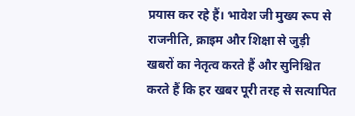प्रयास कर रहे हैं। भावेश जी मुख्य रूप से राजनीति, क्राइम और शिक्षा से जुड़ी खबरों का नेतृत्व करते हैं और सुनिश्चित करते हैं कि हर खबर पूरी तरह से सत्यापित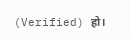(Verified) हो।